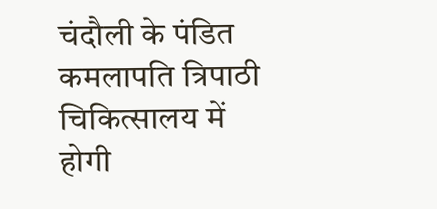चंदौली के पंडित कमलापति त्रिपाठी चिकित्सालय में होगी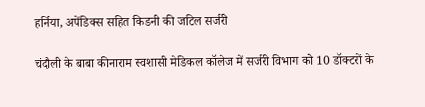हर्निया, अपेंडिक्स सहित किडनी की जटिल सर्जरी

चंदौली के बाबा कीनाराम स्वशासी मेडिकल कॉलेज में सर्जरी विभाग को 10 डॉक्टरों के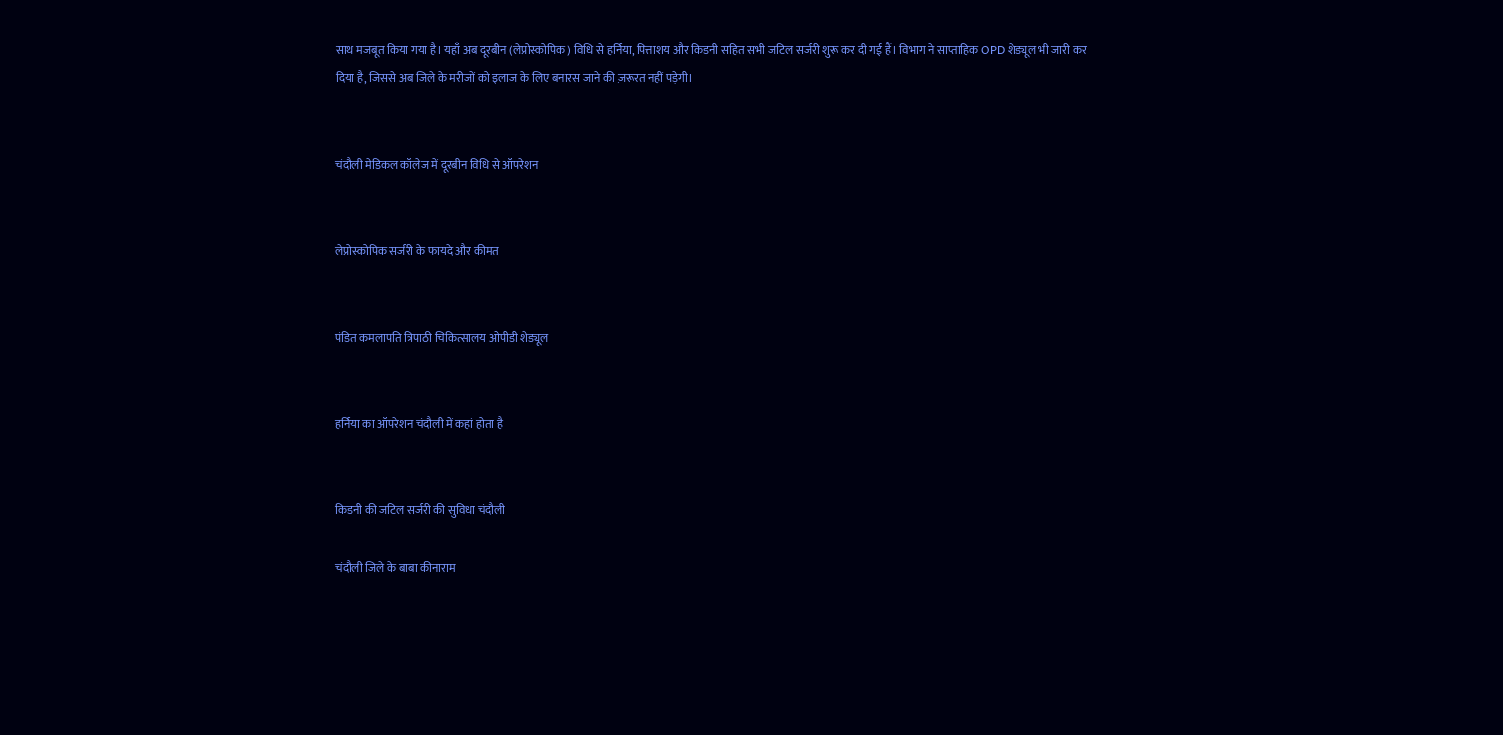साथ मजबूत किया गया है। यहाँ अब दूरबीन (लेप्रोस्कोपिक) विधि से हर्निया, पित्ताशय और किडनी सहित सभी जटिल सर्जरी शुरू कर दी गई हैं। विभाग ने साप्ताहिक OPD शेड्यूल भी जारी कर दिया है, जिससे अब जिले के मरीजों को इलाज के लिए बनारस जाने की ज़रूरत नहीं पड़ेगी।


चंदौली मेडिकल कॉलेज में दूरबीन विधि से ऑपरेशन


लेप्रोस्कोपिक सर्जरी के फायदे और कीमत


पंडित कमलापति त्रिपाठी चिकित्सालय ओपीडी शेड्यूल


हर्निया का ऑपरेशन चंदौली में कहां होता है


किडनी की जटिल सर्जरी की सुविधा चंदौली

चंदौली जिले के बाबा कीनाराम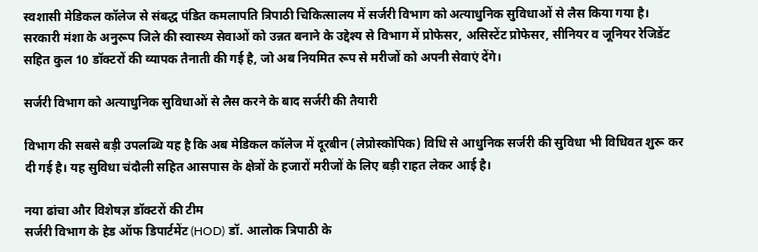स्वशासी मेडिकल कॉलेज से संबद्ध पंडित कमलापति त्रिपाठी चिकित्सालय में सर्जरी विभाग को अत्याधुनिक सुविधाओं से लैस किया गया है। सरकारी मंशा के अनुरूप जिले की स्वास्थ्य सेवाओं को उन्नत बनाने के उद्देश्य से विभाग में प्रोफेसर, असिस्टेंट प्रोफेसर, सीनियर व जूनियर रेजिडेंट सहित कुल 10 डॉक्टरों की व्यापक तैनाती की गई है, जो अब नियमित रूप से मरीजों को अपनी सेवाएं देंगे।

सर्जरी विभाग को अत्याधुनिक सुविधाओं से लैस करने के बाद सर्जरी की तैयारी

विभाग की सबसे बड़ी उपलब्धि यह है कि अब मेडिकल कॉलेज में दूरबीन (लेप्रोस्कोपिक) विधि से आधुनिक सर्जरी की सुविधा भी विधिवत शुरू कर दी गई है। यह सुविधा चंदौली सहित आसपास के क्षेत्रों के हजारों मरीजों के लिए बड़ी राहत लेकर आई है।

नया ढांचा और विशेषज्ञ डॉक्टरों की टीम
सर्जरी विभाग के हेड ऑफ डिपार्टमेंट (HOD) डॉ. आलोक त्रिपाठी के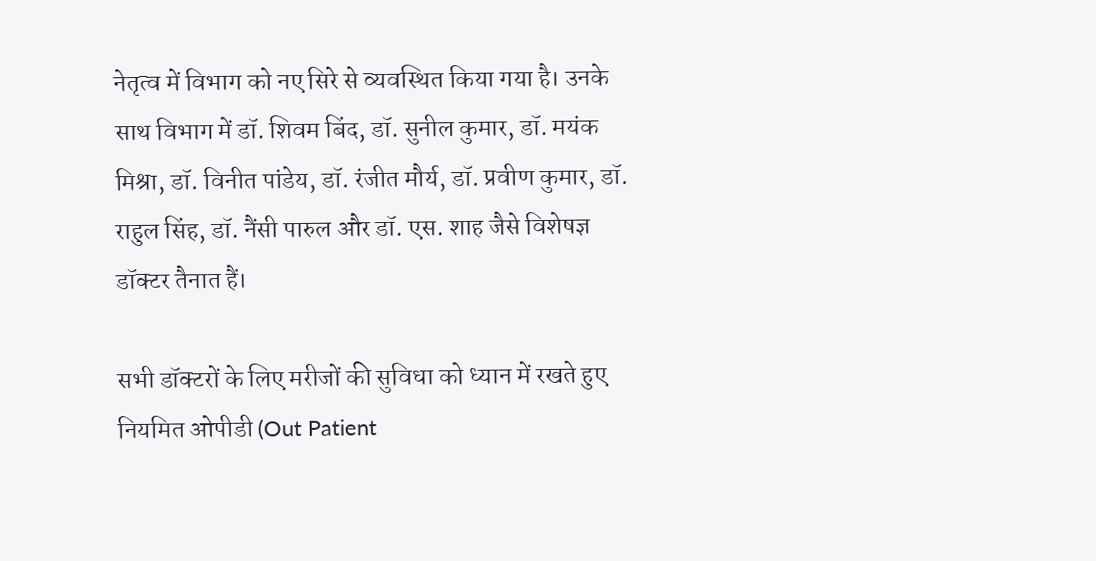नेतृत्व में विभाग को नए सिरे से व्यवस्थित किया गया है। उनके साथ विभाग में डॉ. शिवम बिंद, डॉ. सुनील कुमार, डॉ. मयंक मिश्रा, डॉ. विनीत पांडेय, डॉ. रंजीत मौर्य, डॉ. प्रवीण कुमार, डॉ. राहुल सिंह, डॉ. नैंसी पारुल और डॉ. एस. शाह जैसे विशेषज्ञ डॉक्टर तैनात हैं।

सभी डॉक्टरों के लिए मरीजों की सुविधा को ध्यान में रखते हुए नियमित ओपीडी (Out Patient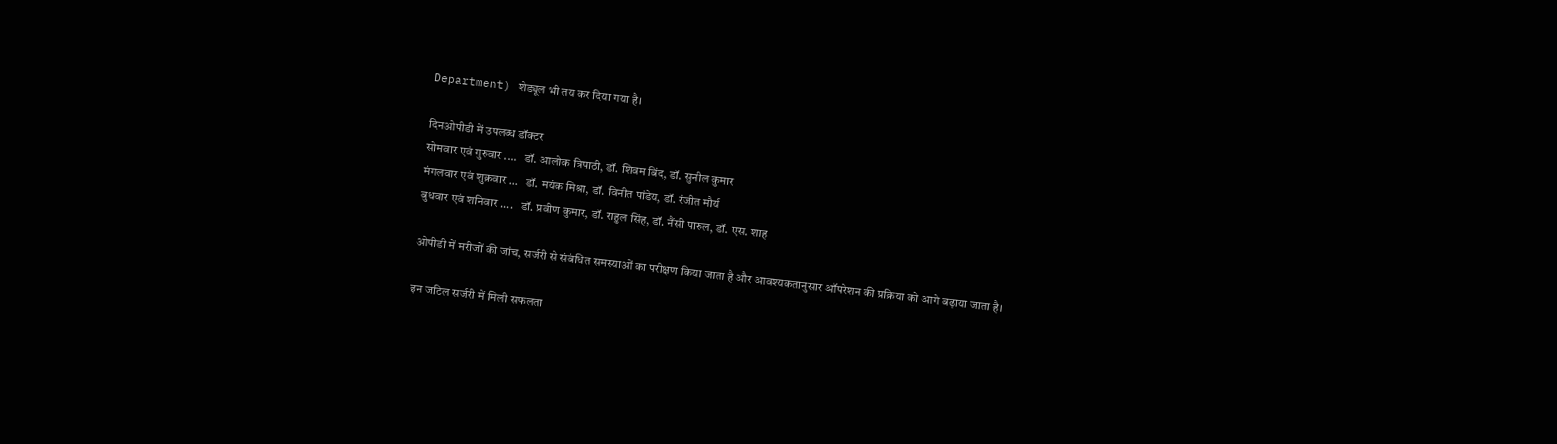Department) शेड्यूल भी तय कर दिया गया है।

दिनओपीडी में उपलब्ध डॉक्टर
सोमवार एवं गुरुवार ....   डॉ. आलोक त्रिपाठी, डॉ. शिवम बिंद, डॉ. सुनील कुमार
मंगलवार एवं शुक्रवार ...   डॉ. मयंक मिश्रा, डॉ. विनीत पांडेय, डॉ. रंजीत मौर्य
बुधवार एवं शनिवार ....   डॉ. प्रवीण कुमार, डॉ. राहुल सिंह, डॉ. नैंसी पारुल, डॉ. एस. शाह

ओपीडी में मरीजों की जांच, सर्जरी से संबंधित समस्याओं का परीक्षण किया जाता है और आवश्यकतानुसार ऑपरेशन की प्रक्रिया को आगे बढ़ाया जाता है।

इन जटिल सर्जरी में मिली सफलता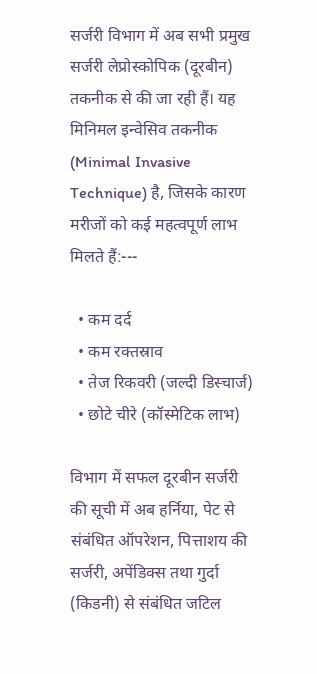सर्जरी विभाग में अब सभी प्रमुख सर्जरी लेप्रोस्कोपिक (दूरबीन) तकनीक से की जा रही हैं। यह मिनिमल इन्वेसिव तकनीक (Minimal Invasive Technique) है, जिसके कारण मरीजों को कई महत्वपूर्ण लाभ मिलते हैं:---

  • कम दर्द
  • कम रक्तस्राव
  • तेज रिकवरी (जल्दी डिस्चार्ज)
  • छोटे चीरे (कॉस्मेटिक लाभ)

विभाग में सफल दूरबीन सर्जरी की सूची में अब हर्निया, पेट से संबंधित ऑपरेशन, पित्ताशय की सर्जरी, अपेंडिक्स तथा गुर्दा (किडनी) से संबंधित जटिल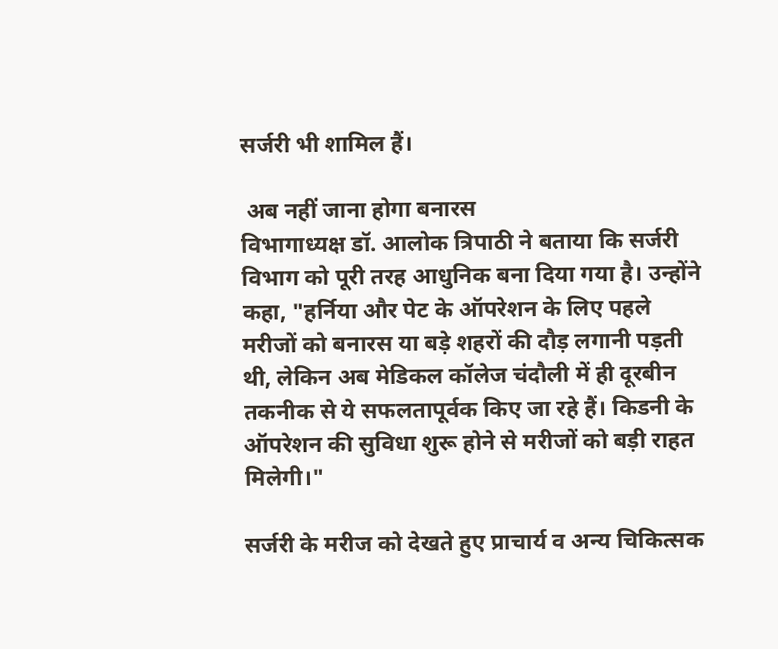सर्जरी भी शामिल हैं।

 अब नहीं जाना होगा बनारस
विभागाध्यक्ष डॉ. आलोक त्रिपाठी ने बताया कि सर्जरी विभाग को पूरी तरह आधुनिक बना दिया गया है। उन्होंने कहा, "हर्निया और पेट के ऑपरेशन के लिए पहले मरीजों को बनारस या बड़े शहरों की दौड़ लगानी पड़ती थी, लेकिन अब मेडिकल कॉलेज चंदौली में ही दूरबीन तकनीक से ये सफलतापूर्वक किए जा रहे हैं। किडनी के ऑपरेशन की सुविधा शुरू होने से मरीजों को बड़ी राहत मिलेगी।"

सर्जरी के मरीज को देखते हुए प्राचार्य व अन्य चिकित्सक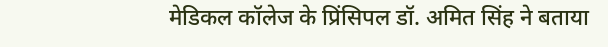मेडिकल कॉलेज के प्रिंसिपल डॉ. अमित सिंह ने बताया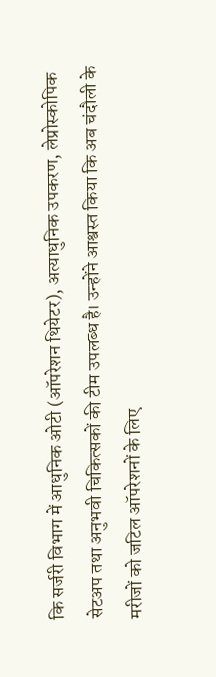कि सर्जरी विभाग में आधुनिक ओटी (ऑपरेशन थियेटर), अत्याधुनिक उपकरण, लेप्रोस्कोपिक सेटअप तथा अनुभवी चिकित्सकों की टीम उपलब्ध है। उन्होंने आश्वस्त किया कि अब चंदौली के मरीजों को जटिल ऑपरेशनों के लिए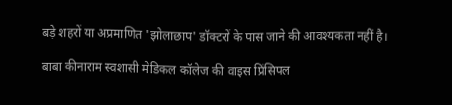बड़े शहरों या अप्रमाणित 'झोलाछाप' डॉक्टरों के पास जाने की आवश्यकता नहीं है।

बाबा कीनाराम स्वशासी मेडिकल कॉलेज की वाइस प्रिंसिपल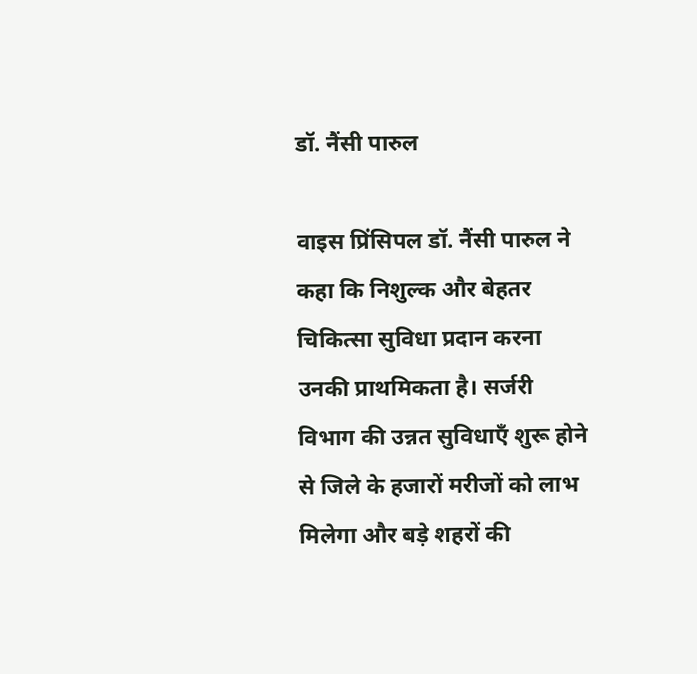डॉ. नैंसी पारुल

वाइस प्रिंसिपल डॉ. नैंसी पारुल ने कहा कि निशुल्क और बेहतर चिकित्सा सुविधा प्रदान करना उनकी प्राथमिकता है। सर्जरी विभाग की उन्नत सुविधाएँ शुरू होने से जिले के हजारों मरीजों को लाभ मिलेगा और बड़े शहरों की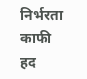निर्भरता काफी हद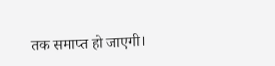तक समाप्त हो जाएगी।